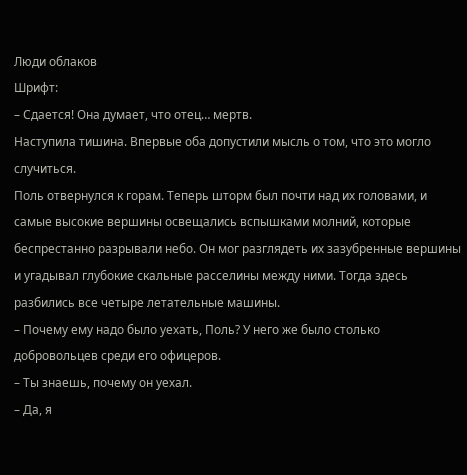Люди облаков
Шрифт:
– Сдается! Она думает, что отец… мертв.
Наступила тишина. Впервые оба допустили мысль о том, что это могло случиться.
Поль отвернулся к горам. Теперь шторм был почти над их головами, и самые высокие вершины освещались вспышками молний, которые беспрестанно разрывали небо. Он мог разглядеть их зазубренные вершины и угадывал глубокие скальные расселины между ними. Тогда здесь разбились все четыре летательные машины.
– Почему ему надо было уехать, Поль? У него же было столько добровольцев среди его офицеров.
– Ты знаешь, почему он уехал.
– Да, я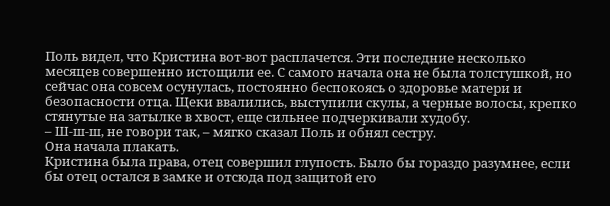Поль видел, что Кристина вот-вот расплачется. Эти последние несколько месяцев совершенно истощили ее. С самого начала она не была толстушкой, но сейчас она совсем осунулась, постоянно беспокоясь о здоровье матери и безопасности отца. Щеки ввалились, выступили скулы, а черные волосы, крепко стянутые на затылке в хвост, еще сильнее подчеркивали худобу.
– Ш-ш-ш, не говори так, – мягко сказал Поль и обнял сестру.
Она начала плакать.
Кристина была права, отец совершил глупость. Было бы гораздо разумнее, если бы отец остался в замке и отсюда под защитой его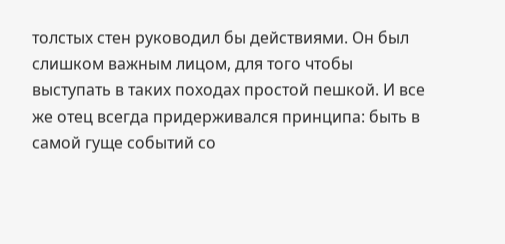толстых стен руководил бы действиями. Он был слишком важным лицом, для того чтобы выступать в таких походах простой пешкой. И все же отец всегда придерживался принципа: быть в самой гуще событий со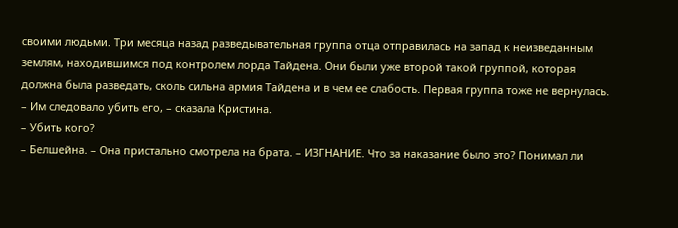своими людьми. Три месяца назад разведывательная группа отца отправилась на запад к неизведанным землям, находившимся под контролем лорда Тайдена. Они были уже второй такой группой, которая должна была разведать, сколь сильна армия Тайдена и в чем ее слабость. Первая группа тоже не вернулась.
– Им следовало убить его, – сказала Кристина.
– Убить кого?
– Белшейна. – Она пристально смотрела на брата. – ИЗГНАНИЕ. Что за наказание было это? Понимал ли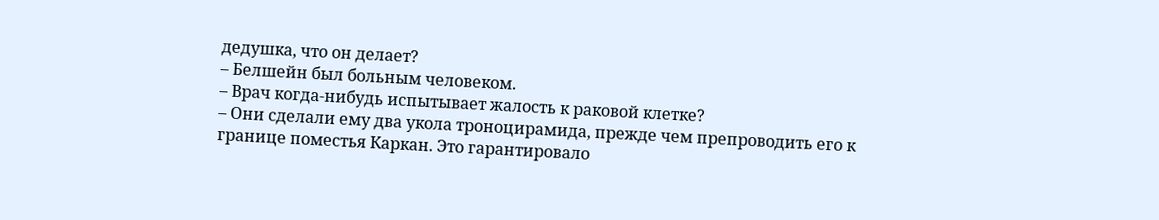дедушка, что он делает?
– Белшейн был больным человеком.
– Врач когда-нибудь испытывает жалость к раковой клетке?
– Они сделали ему два укола троноцирамида, прежде чем препроводить его к границе поместья Каркан. Это гарантировало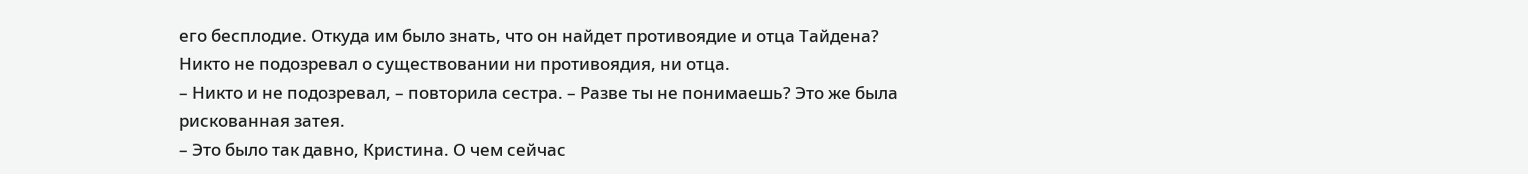его бесплодие. Откуда им было знать, что он найдет противоядие и отца Тайдена? Никто не подозревал о существовании ни противоядия, ни отца.
– Никто и не подозревал, – повторила сестра. – Разве ты не понимаешь? Это же была рискованная затея.
– Это было так давно, Кристина. О чем сейчас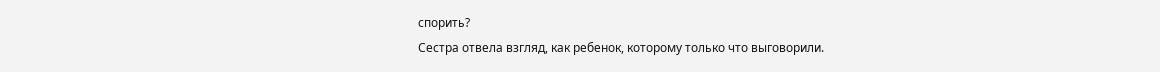спорить?
Сестра отвела взгляд, как ребенок, которому только что выговорили.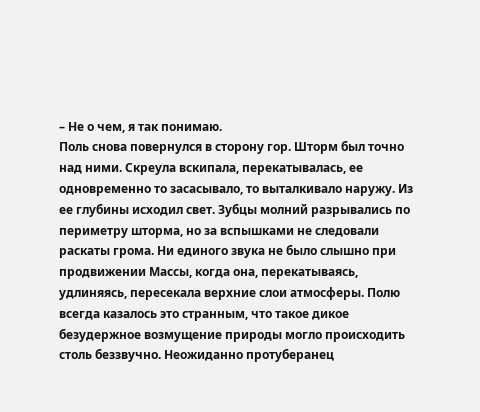– Не о чем, я так понимаю.
Поль снова повернулся в сторону гор. Шторм был точно над ними. Скреула вскипала, перекатывалась, ее одновременно то засасывало, то выталкивало наружу. Из ее глубины исходил свет. Зубцы молний разрывались по периметру шторма, но за вспышками не следовали раскаты грома. Ни единого звука не было слышно при продвижении Массы, когда она, перекатываясь, удлиняясь, пересекала верхние слои атмосферы. Полю всегда казалось это странным, что такое дикое безудержное возмущение природы могло происходить столь беззвучно. Неожиданно протуберанец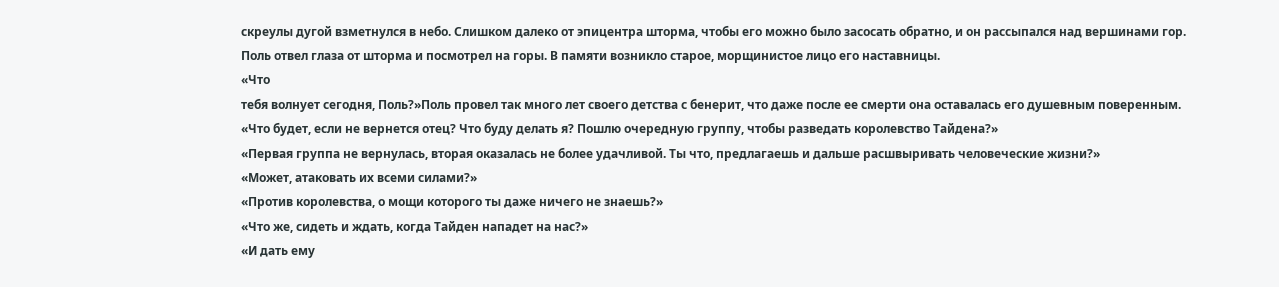скреулы дугой взметнулся в небо. Слишком далеко от эпицентра шторма, чтобы его можно было засосать обратно, и он рассыпался над вершинами гор.
Поль отвел глаза от шторма и посмотрел на горы. В памяти возникло старое, морщинистое лицо его наставницы.
«Что
тебя волнует сегодня, Поль?»Поль провел так много лет своего детства с бенерит, что даже после ее смерти она оставалась его душевным поверенным.
«Что будет, если не вернется отец? Что буду делать я? Пошлю очередную группу, чтобы разведать королевство Тайдена?»
«Первая группа не вернулась, вторая оказалась не более удачливой. Ты что, предлагаешь и дальше расшвыривать человеческие жизни?»
«Может, атаковать их всеми силами?»
«Против королевства, о мощи которого ты даже ничего не знаешь?»
«Что же, сидеть и ждать, когда Тайден нападет на нас?»
«И дать ему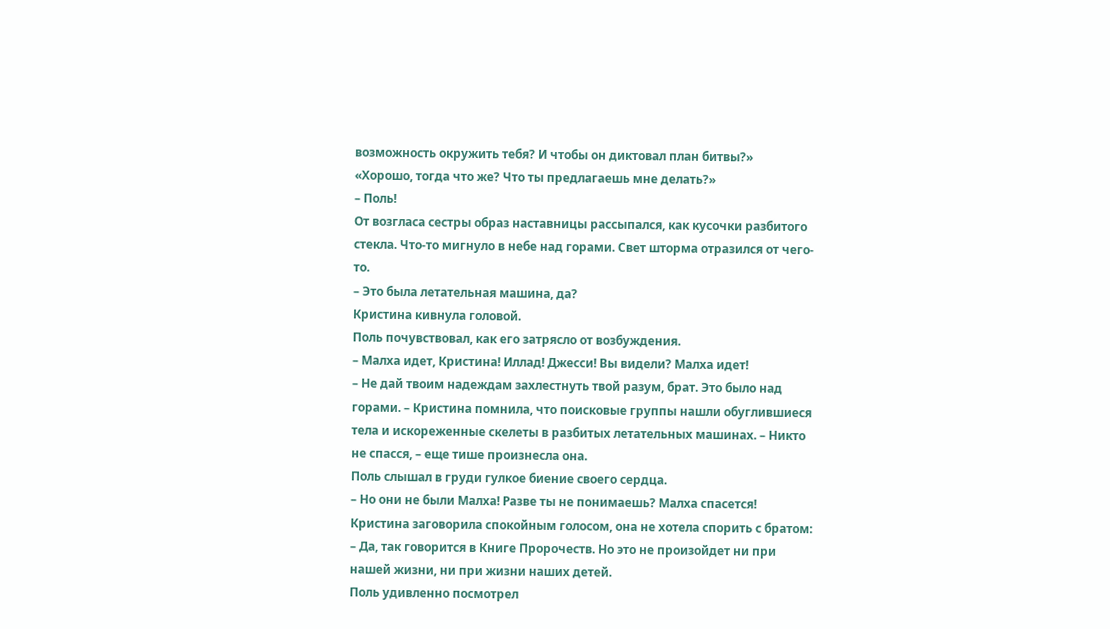возможность окружить тебя? И чтобы он диктовал план битвы?»
«Хорошо, тогда что же? Что ты предлагаешь мне делать?»
– Поль!
От возгласа сестры образ наставницы рассыпался, как кусочки разбитого стекла. Что-то мигнуло в небе над горами. Свет шторма отразился от чего-то.
– Это была летательная машина, да?
Кристина кивнула головой.
Поль почувствовал, как его затрясло от возбуждения.
– Малха идет, Кристина! Иллад! Джесси! Вы видели? Малха идет!
– Не дай твоим надеждам захлестнуть твой разум, брат. Это было над горами. – Кристина помнила, что поисковые группы нашли обуглившиеся тела и искореженные скелеты в разбитых летательных машинах. – Никто не спасся, – еще тише произнесла она.
Поль слышал в груди гулкое биение своего сердца.
– Но они не были Малха! Разве ты не понимаешь? Малха спасется!
Кристина заговорила спокойным голосом, она не хотела спорить с братом:
– Да, так говорится в Книге Пророчеств. Но это не произойдет ни при нашей жизни, ни при жизни наших детей.
Поль удивленно посмотрел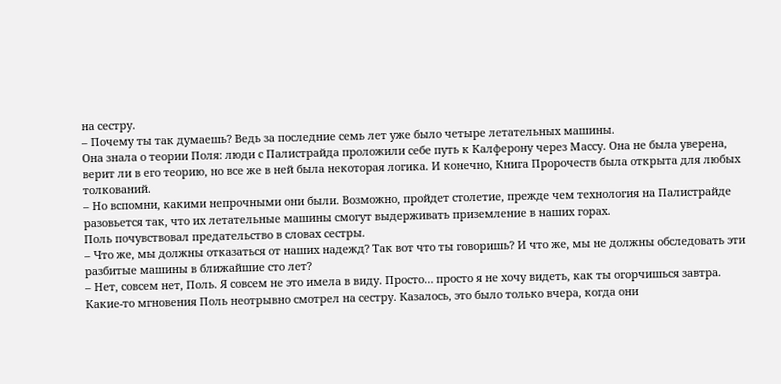на сестру.
– Почему ты так думаешь? Ведь за последние семь лет уже было четыре летательных машины.
Она знала о теории Поля: люди с Палистрайда проложили себе путь к Калферону через Массу. Она не была уверена, верит ли в его теорию, но все же в ней была некоторая логика. И конечно, Книга Пророчеств была открыта для любых толкований.
– Но вспомни, какими непрочными они были. Возможно, пройдет столетие, прежде чем технология на Палистрайде разовьется так, что их летательные машины смогут выдерживать приземление в наших горах.
Поль почувствовал предательство в словах сестры.
– Что же, мы должны отказаться от наших надежд? Так вот что ты говоришь? И что же, мы не должны обследовать эти разбитые машины в ближайшие сто лет?
– Нет, совсем нет, Поль. Я совсем не это имела в виду. Просто… просто я не хочу видеть, как ты огорчишься завтра.
Какие-то мгновения Поль неотрывно смотрел на сестру. Казалось, это было только вчера, когда они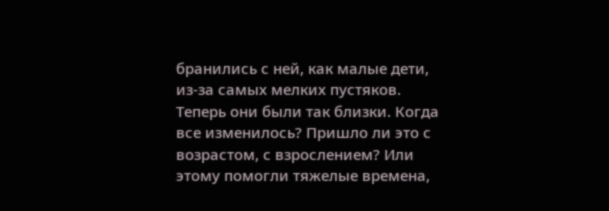бранились с ней, как малые дети, из-за самых мелких пустяков. Теперь они были так близки. Когда все изменилось? Пришло ли это с возрастом, с взрослением? Или этому помогли тяжелые времена,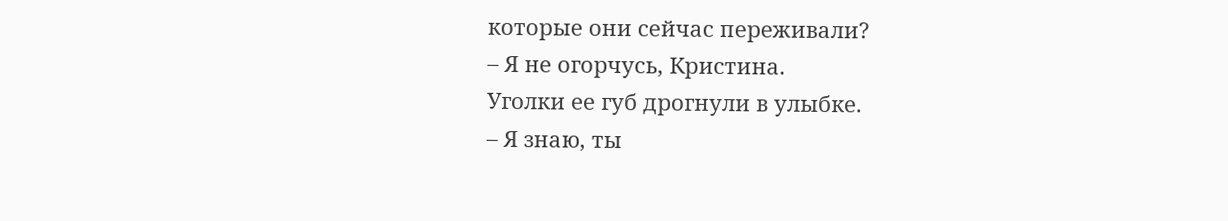которые они сейчас переживали?
– Я не огорчусь, Кристина.
Уголки ее губ дрогнули в улыбке.
– Я знаю, ты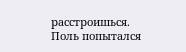расстроишься.
Поль попытался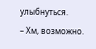улыбнуться.
– Хм, возможно.